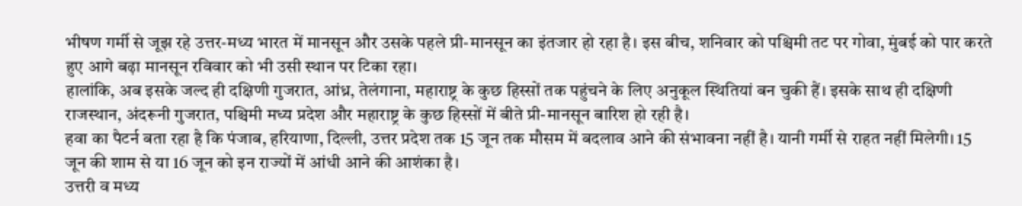भीषण गर्मी से जूझ रहे उत्तर-मध्य भारत में मानसून और उसके पहले प्री-मानसून का इंतजार हो रहा है। इस बीच, शनिवार को पश्चिमी तट पर गोवा, मुंबई को पार करते हुए आगे बढ़ा मानसून रविवार को भी उसी स्थान पर टिका रहा।
हालांकि, अब इसके जल्द ही दक्षिणी गुजरात, आंध्र, तेलंगाना, महाराष्ट्र के कुछ हिस्सों तक पहुंचने के लिए अनुकूल स्थितियां बन चुकी हैं। इसके साथ ही दक्षिणी राजस्थान, अंदरूनी गुजरात, पश्चिमी मध्य प्रदेश और महाराष्ट्र के कुछ हिस्सों में बीते प्री-मानसून बारिश हो रही है।
हवा का पैटर्न बता रहा है कि पंजाब, हरियाणा, दिल्ली, उत्तर प्रदेश तक 15 जून तक मौसम में बदलाव आने की संभावना नहीं है। यानी गर्मी से राहत नहीं मिलेगी। 15 जून की शाम से या 16 जून को इन राज्यों में आंधी आने की आशंका है।
उत्तरी व मध्य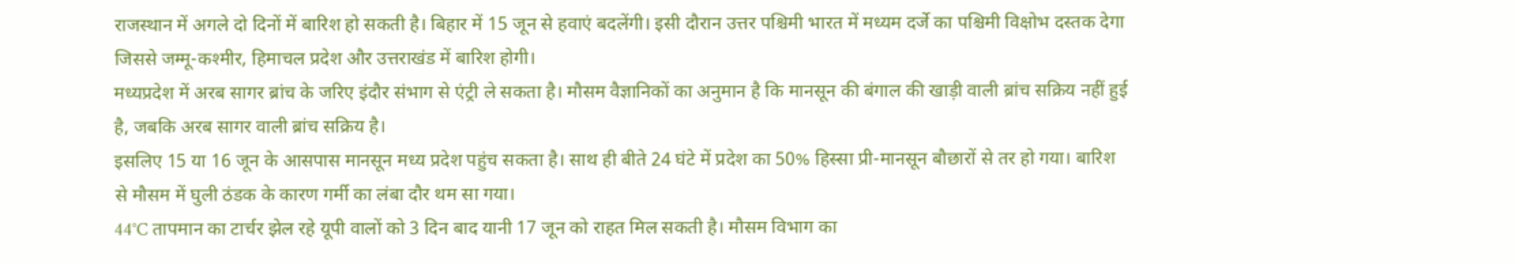राजस्थान में अगले दो दिनों में बारिश हो सकती है। बिहार में 15 जून से हवाएं बदलेंगी। इसी दौरान उत्तर पश्चिमी भारत में मध्यम दर्जे का पश्चिमी विक्षोभ दस्तक देगा जिससे जम्मू-कश्मीर, हिमाचल प्रदेश और उत्तराखंड में बारिश होगी।
मध्यप्रदेश में अरब सागर ब्रांच के जरिए इंदौर संभाग से एंट्री ले सकता है। मौसम वैज्ञानिकों का अनुमान है कि मानसून की बंगाल की खाड़ी वाली ब्रांच सक्रिय नहीं हुई है, जबकि अरब सागर वाली ब्रांच सक्रिय है।
इसलिए 15 या 16 जून के आसपास मानसून मध्य प्रदेश पहुंच सकता है। साथ ही बीते 24 घंटे में प्रदेश का 50% हिस्सा प्री-मानसून बौछारों से तर हो गया। बारिश से मौसम में घुली ठंडक के कारण गर्मी का लंबा दौर थम सा गया।
44°C तापमान का टार्चर झेल रहे यूपी वालों को 3 दिन बाद यानी 17 जून को राहत मिल सकती है। मौसम विभाग का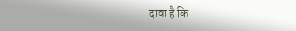दावा है कि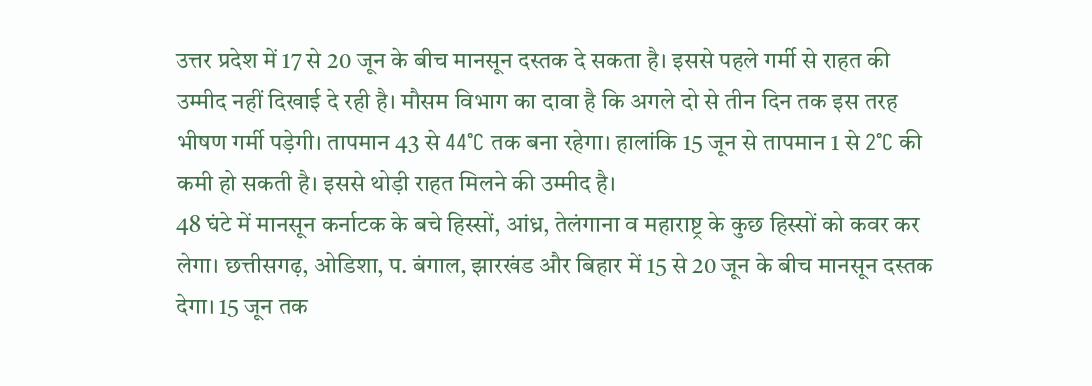उत्तर प्रदेश में 17 से 20 जून के बीच मानसून दस्तक दे सकता है। इससे पहले गर्मी से राहत की उम्मीद नहीं दिखाई दे रही है। मौसम विभाग का दावा है कि अगले दो से तीन दिन तक इस तरह भीषण गर्मी पड़ेगी। तापमान 43 से 44°C तक बना रहेगा। हालांकि 15 जून से तापमान 1 से 2°C की कमी हो सकती है। इससे थोड़ी राहत मिलने की उम्मीद है।
48 घंटे में मानसून कर्नाटक के बचे हिस्सों, आंध्र, तेलंगाना व महाराष्ट्र के कुछ हिस्सों को कवर कर लेगा। छत्तीसगढ़, ओडिशा, प. बंगाल, झारखंड और बिहार में 15 से 20 जून के बीच मानसून दस्तक देगा। 15 जून तक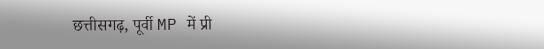छत्तीसगढ़, पूर्वी MP में प्री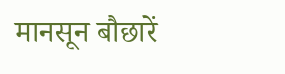मानसून बौछारें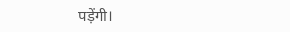पड़ेंगी।